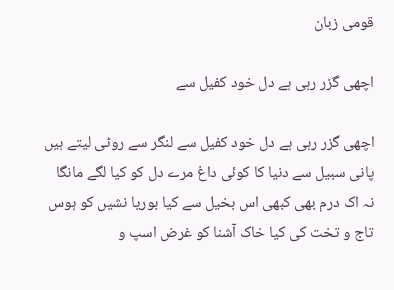قومی زبان

اچھی گزر رہی ہے دل خود کفیل سے

اچھی گزر رہی ہے دل خود کفیل سے لنگر سے روٹی لیتے ہیں پانی سبیل سے دنیا کا کوئی داغ مرے دل کو کیا لگے مانگا نہ اک درم بھی کبھی اس بخیل سے کیا بوریا نشیں کو ہوس تاج و تخت کی کیا خاک آشنا کو غرض اسپ و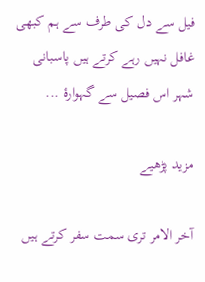فیل سے دل کی طرف سے ہم کبھی غافل نہیں رہے کرتے ہیں پاسبانی شہر اس فصیل سے گہوارۂ ...

مزید پڑھیے

آخر الامر تری سمت سفر کرتے ہیں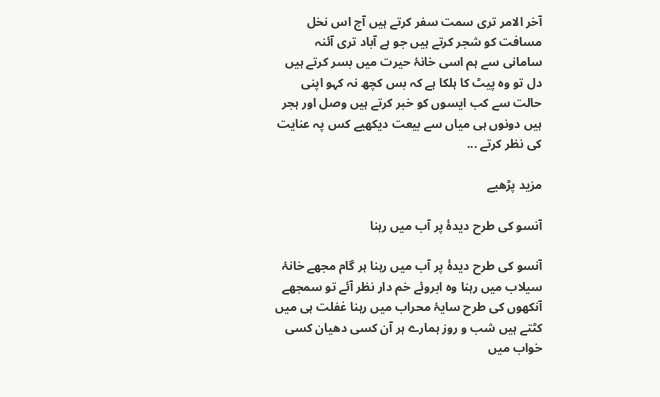آخر الامر تری سمت سفر کرتے ہیں آج اس نخل مسافت کو شجر کرتے ہیں جو ہے آباد تری آئنہ سامانی سے ہم اسی خانۂ حیرت میں بسر کرتے ہیں دل تو وہ پیٹ کا ہلکا ہے کہ بس کچھ نہ کہو اپنی حالت سے کب ایسوں کو خبر کرتے ہیں وصل اور ہجر ہیں دونوں ہی میاں سے بیعت دیکھیے کس پہ عنایت کی نظر کرتے ...

مزید پڑھیے

آنسو کی طرح دیدۂ پر آب میں رہنا

آنسو کی طرح دیدۂ پر آب میں رہنا ہر گام مجھے خانۂ سیلاب میں رہنا وہ ابروئے خم دار نظر آئے تو سمجھے آنکھوں کی طرح سایۂ محراب میں رہنا غفلت ہی میں کٹتے ہیں شب و روز ہمارے ہر آن کسی دھیان کسی خواب میں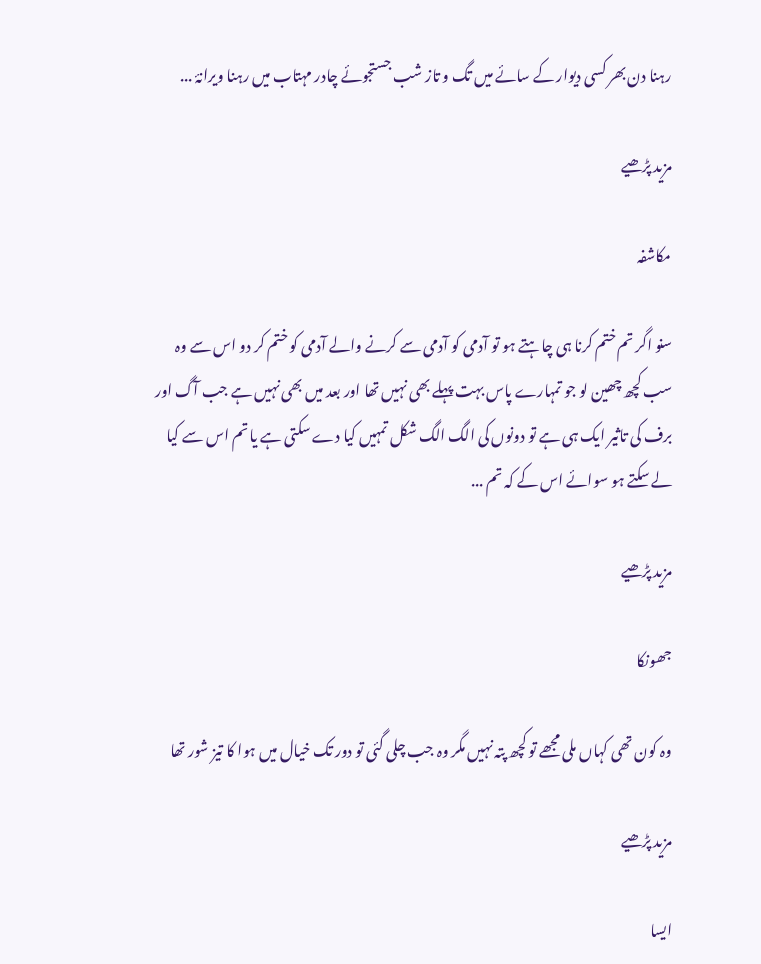رہنا دن بھر کسی دیوار کے سائے میں تگ و تاز شب جستجوئے چادر مہتاب میں رہنا ویرانۂ ...

مزید پڑھیے

مکاشفہ

سنو اگر تم ختم کرنا ہی چاہتے ہو تو آدمی کو آدمی سے کرنے والے آدمی کو ختم کر دو اس سے وہ سب کچھ چھین لو جو تمہارے پاس بہت پہلے بھی نہیں تھا اور بعد میں بھی نہیں ہے جب آگ اور برف کی تاثیر ایک ہی ہے تو دونوں کی الگ الگ شکل تمہیں کیا دے سکتی ہے یا تم اس سے کیا لے سکتے ہو سوائے اس کے کہ تم ...

مزید پڑھیے

جھونکا

وہ کون تھی کہاں ملی مجھے تو کچھ پتہ نہیں مگر وہ جب چلی گئی تو دور تک خیال میں ہوا کا تیز شور تھا

مزید پڑھیے

ایسا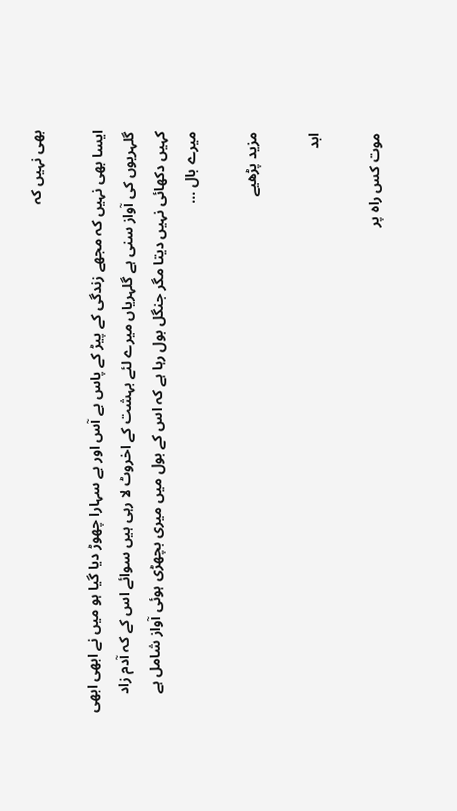بھی نہیں کہ

ایسا بھی نہیں کہ مجھے زندگی کے پیڑ کے پاس بے آس اور بے سہارا چھوڑ دیا گیا ہو میں نے ابھی ابھی گلہریوں کی آواز سنی ہے گلہریاں میرے لئے بہشت کے اخروٹ لا رہی ہیں سوائے اس کے کہ آدم زاد کہیں دکھائی نہیں دیتا مگر جنگل بول رہا ہے کہ اس کے بول میں میری بچھڑی ہوئی آواز شامل ہے میرے بال ...

مزید پڑھیے

ابد

موت کس راہ پر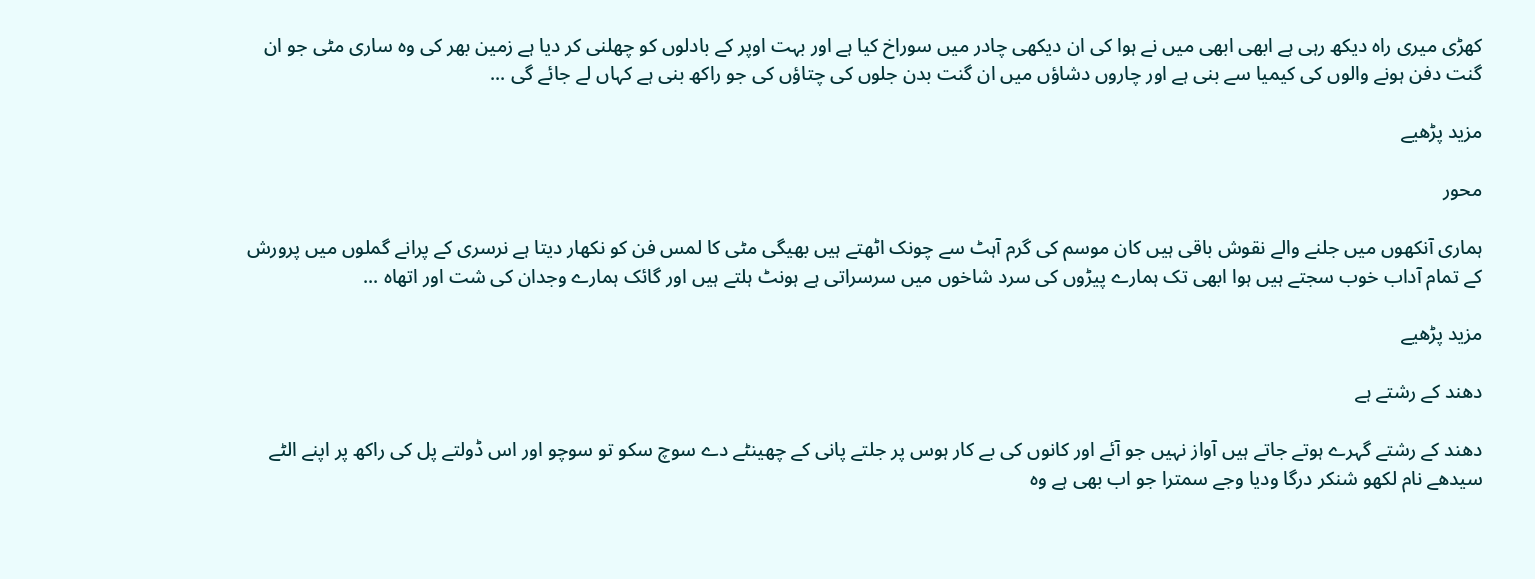کھڑی میری راہ دیکھ رہی ہے ابھی ابھی میں نے ہوا کی ان دیکھی چادر میں سوراخ کیا ہے اور بہت اوپر کے بادلوں کو چھلنی کر دیا ہے زمین بھر کی وہ ساری مٹی جو ان گنت دفن ہونے والوں کی کیمیا سے بنی ہے اور چاروں دشاؤں میں ان گنت بدن جلوں کی چتاؤں کی جو راکھ بنی ہے کہاں لے جائے گی ...

مزید پڑھیے

محور

ہماری آنکھوں میں جلنے والے نقوش باقی ہیں کان موسم کی گرم آہٹ سے چونک اٹھتے ہیں بھیگی مٹی کا لمس فن کو نکھار دیتا ہے نرسری کے پرانے گملوں میں پرورش کے تمام آداب خوب سجتے ہیں ہوا ابھی تک ہمارے پیڑوں کی سرد شاخوں میں سرسراتی ہے ہونٹ ہلتے ہیں اور گائک ہمارے وجدان کی شت اور اتھاہ ...

مزید پڑھیے

دھند کے رشتے ہے

دھند کے رشتے گہرے ہوتے جاتے ہیں آواز نہیں جو آئے اور کانوں کی بے کار ہوس پر جلتے پانی کے چھینٹے دے سوچ سکو تو سوچو اور اس ڈولتے پل کی راکھ پر اپنے الٹے سیدھے نام لکھو شنکر درگا ودیا وجے سمترا جو اب بھی ہے وہ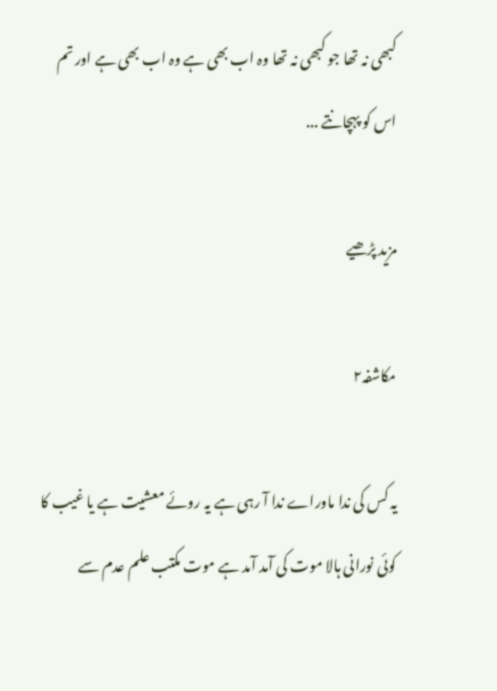کبھی نہ تھا جو کبھی نہ تھا وہ اب بھی ہے وہ اب بھی ہے اور تم اس کو پہچانتے ...

مزید پڑھیے

مکاشفہ۲

یہ کس کی ندا ماوراے ندا آ رہی ہے یہ روئے معشیت ہے یا غیب کا کوئی نورانی ہالا موت کی آمد آمد ہے موت مکتب علم عدم سے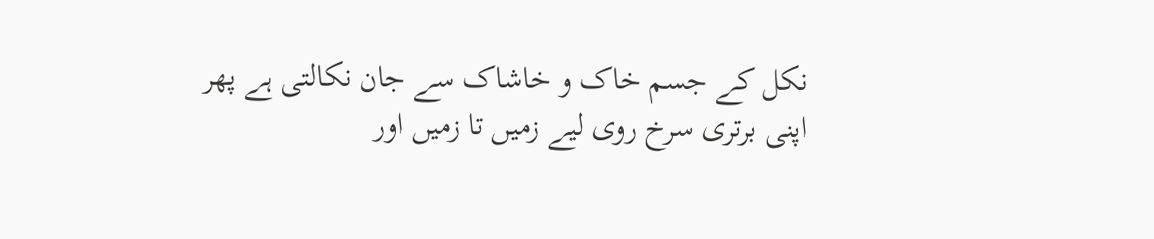نکل کے جسم خاک و خاشاک سے جان نکالتی ہے پھر اپنی برتری سرخ روی لیے زمیں تا زمیں اور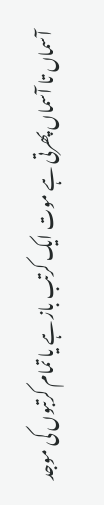آسماں تا آسماں پھرتی ہے موت ایک کرتب باز ہے یا تمام کرتبوں کی موجد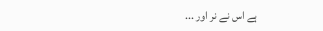ہے اس نے نر اور ...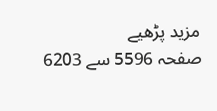مزید پڑھیے
صفحہ 5596 سے 6203